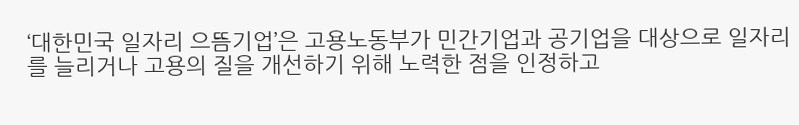‘대한민국 일자리 으뜸기업’은 고용노동부가 민간기업과 공기업을 대상으로 일자리를 늘리거나 고용의 질을 개선하기 위해 노력한 점을 인정하고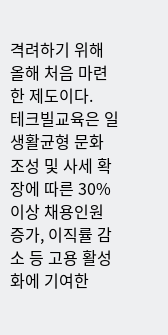격려하기 위해 올해 처음 마련한 제도이다.
테크빌교육은 일생활균형 문화 조성 및 사세 확장에 따른 30% 이상 채용인원 증가, 이직률 감소 등 고용 활성화에 기여한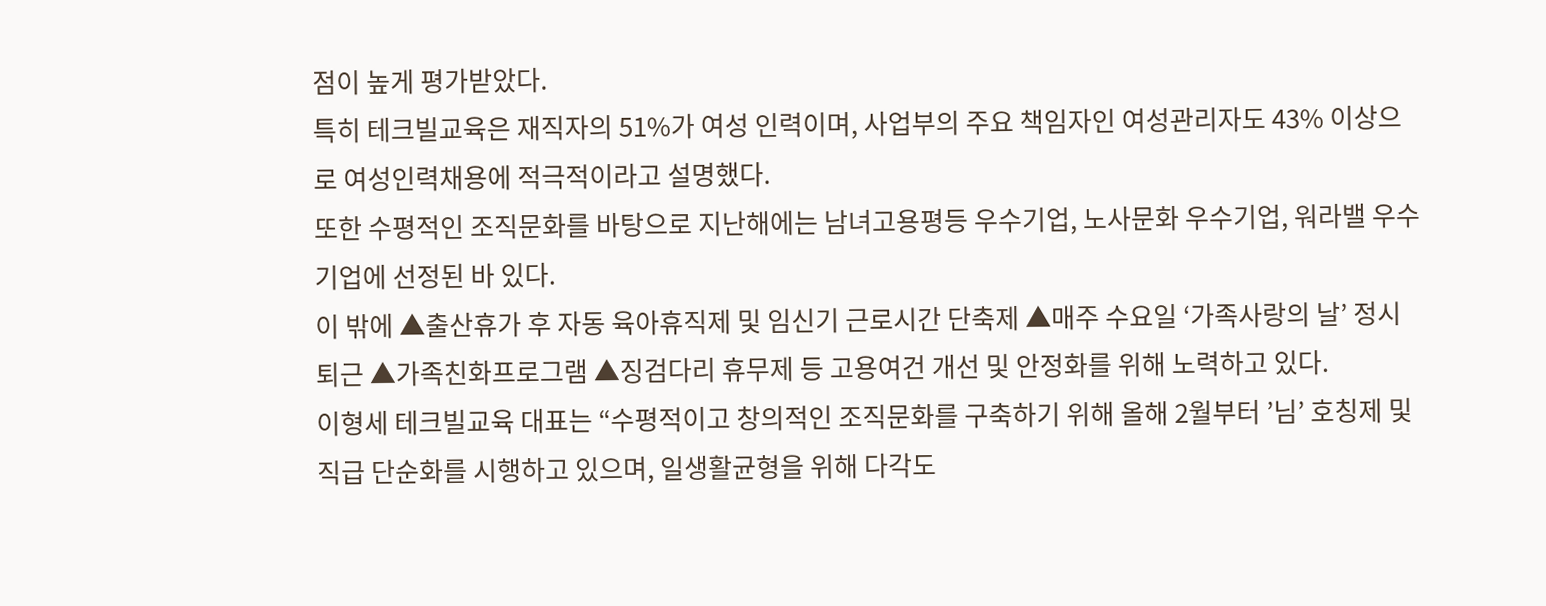점이 높게 평가받았다.
특히 테크빌교육은 재직자의 51%가 여성 인력이며, 사업부의 주요 책임자인 여성관리자도 43% 이상으로 여성인력채용에 적극적이라고 설명했다.
또한 수평적인 조직문화를 바탕으로 지난해에는 남녀고용평등 우수기업, 노사문화 우수기업, 워라밸 우수기업에 선정된 바 있다.
이 밖에 ▲출산휴가 후 자동 육아휴직제 및 임신기 근로시간 단축제 ▲매주 수요일 ‘가족사랑의 날’ 정시퇴근 ▲가족친화프로그램 ▲징검다리 휴무제 등 고용여건 개선 및 안정화를 위해 노력하고 있다.
이형세 테크빌교육 대표는 “수평적이고 창의적인 조직문화를 구축하기 위해 올해 2월부터 ’님’ 호칭제 및 직급 단순화를 시행하고 있으며, 일생활균형을 위해 다각도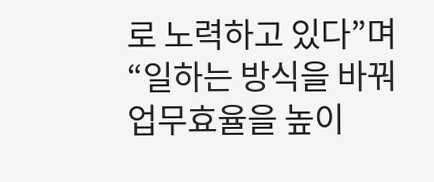로 노력하고 있다”며 “일하는 방식을 바꿔 업무효율을 높이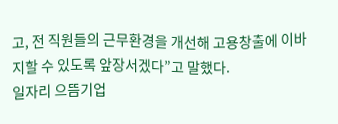고, 전 직원들의 근무환경을 개선해 고용창출에 이바지할 수 있도록 앞장서겠다”고 말했다.
일자리 으뜸기업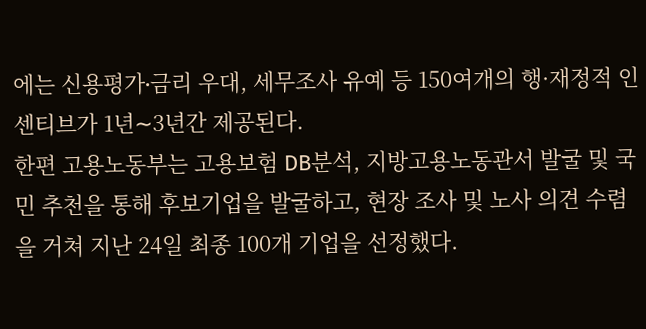에는 신용평가∙금리 우대, 세무조사 유예 등 150여개의 행·재정적 인센티브가 1년∼3년간 제공된다.
한편 고용노동부는 고용보험 DB분석, 지방고용노동관서 발굴 및 국민 추천을 통해 후보기업을 발굴하고, 현장 조사 및 노사 의견 수렴을 거쳐 지난 24일 최종 100개 기업을 선정했다.